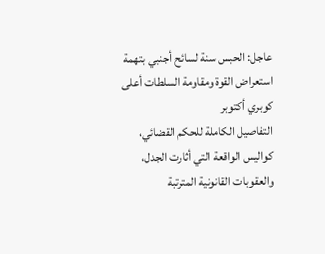عاجل: الحبس سنة لسائح أجنبي بتهمة استعراض القوة ومقاومة السلطات أعلى كوبري أكتوبر
التفاصيل الكاملة للحكم القضائي، كواليس الواقعة التي أثارت الجدل، والعقوبات القانونية المترتبة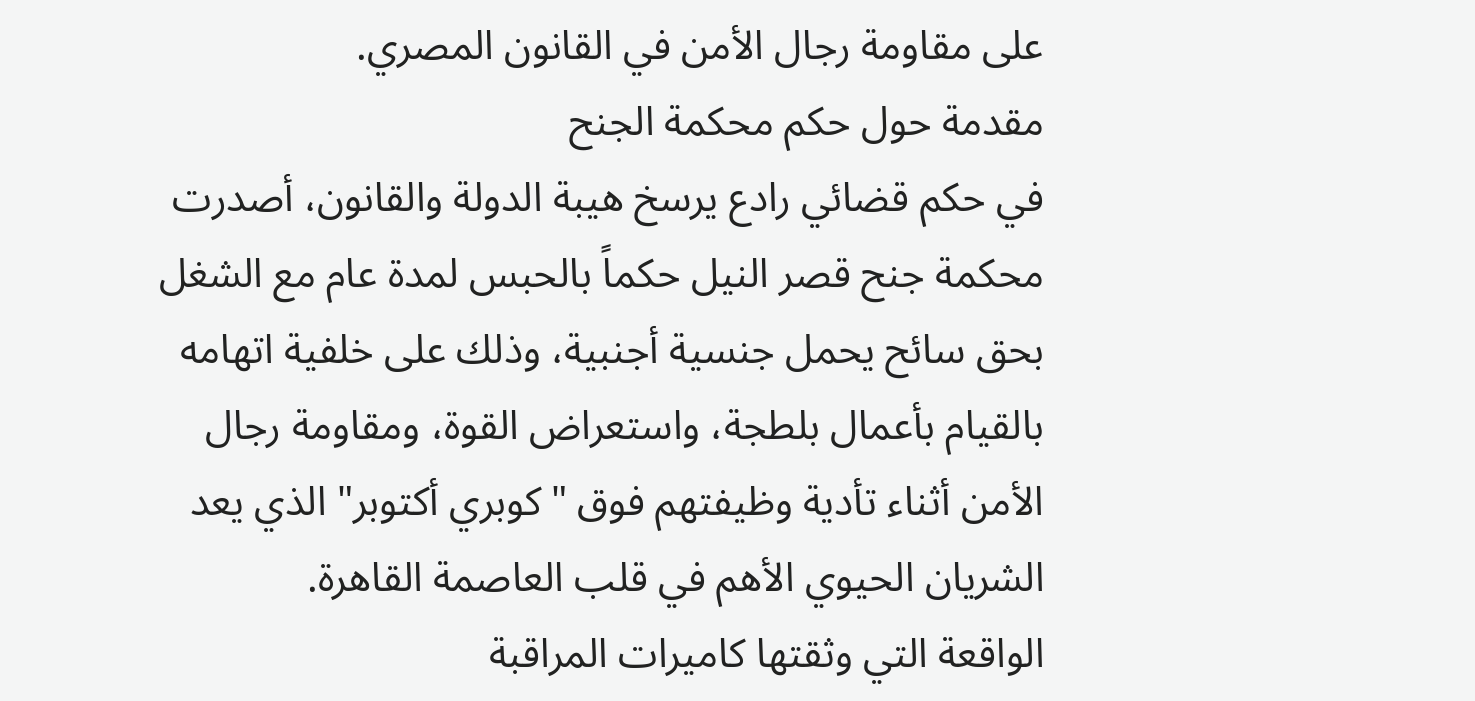على مقاومة رجال الأمن في القانون المصري.
مقدمة حول حكم محكمة الجنح
في حكم قضائي رادع يرسخ هيبة الدولة والقانون، أصدرت محكمة جنح قصر النيل حكماً بالحبس لمدة عام مع الشغل بحق سائح يحمل جنسية أجنبية، وذلك على خلفية اتهامه بالقيام بأعمال بلطجة، واستعراض القوة، ومقاومة رجال الأمن أثناء تأدية وظيفتهم فوق "كوبري أكتوبر" الذي يعد الشريان الحيوي الأهم في قلب العاصمة القاهرة.
الواقعة التي وثقتها كاميرات المراقبة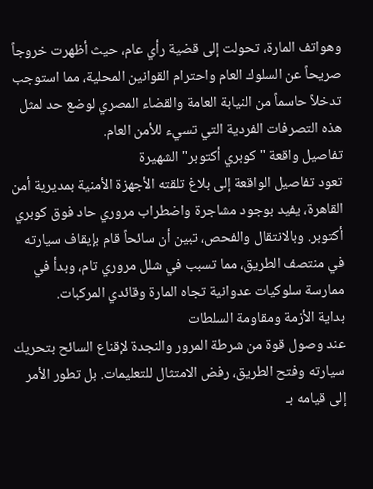وهواتف المارة، تحولت إلى قضية رأي عام، حيث أظهرت خروجاً صريحاً عن السلوك العام واحترام القوانين المحلية، مما استوجب تدخلاً حاسماً من النيابة العامة والقضاء المصري لوضع حد لمثل هذه التصرفات الفردية التي تسيء للأمن العام.
تفاصيل واقعة "كوبري أكتوبر" الشهيرة
تعود تفاصيل الواقعة إلى بلاغ تلقته الأجهزة الأمنية بمديرية أمن القاهرة، يفيد بوجود مشاجرة واضطراب مروري حاد فوق كوبري أكتوبر. وبالانتقال والفحص، تبين أن سائحاً قام بإيقاف سيارته في منتصف الطريق، مما تسبب في شلل مروري تام، وبدأ في ممارسة سلوكيات عدوانية تجاه المارة وقائدي المركبات.
بداية الأزمة ومقاومة السلطات
عند وصول قوة من شرطة المرور والنجدة لإقناع السائح بتحريك سيارته وفتح الطريق، رفض الامتثال للتعليمات. بل تطور الأمر إلى قيامه بـ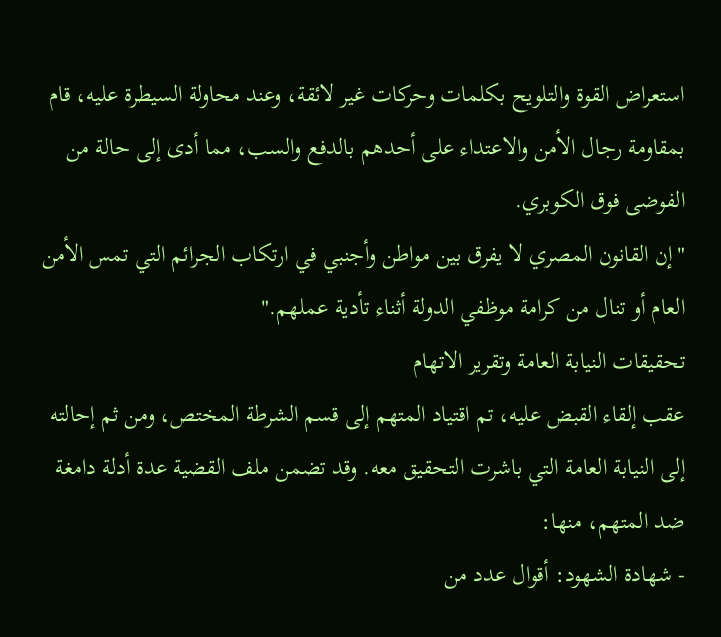استعراض القوة والتلويح بكلمات وحركات غير لائقة، وعند محاولة السيطرة عليه، قام بمقاومة رجال الأمن والاعتداء على أحدهم بالدفع والسب، مما أدى إلى حالة من الفوضى فوق الكوبري.
"إن القانون المصري لا يفرق بين مواطن وأجنبي في ارتكاب الجرائم التي تمس الأمن العام أو تنال من كرامة موظفي الدولة أثناء تأدية عملهم."
تحقيقات النيابة العامة وتقرير الاتهام
عقب إلقاء القبض عليه، تم اقتياد المتهم إلى قسم الشرطة المختص، ومن ثم إحالته إلى النيابة العامة التي باشرت التحقيق معه. وقد تضمن ملف القضية عدة أدلة دامغة ضد المتهم، منها:
- شهادة الشهود: أقوال عدد من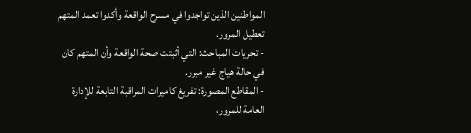المواطنين الذين تواجدوا في مسرح الواقعة وأكدوا تعمد المتهم تعطيل المرور.
- تحريات المباحث: التي أثبتت صحة الواقعة وأن المتهم كان في حالة هياج غير مبرر.
- المقاطع المصورة: تفريغ كاميرات المراقبة التابعة للإدارة العامة للمرور،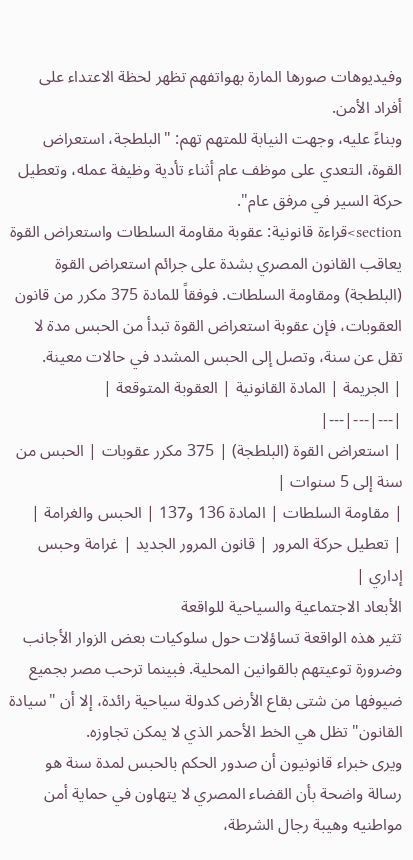وفيديوهات صورها المارة بهواتفهم تظهر لحظة الاعتداء على أفراد الأمن.
وبناءً عليه، وجهت النيابة للمتهم تهم: "البلطجة، استعراض القوة، التعدي على موظف عام أثناء تأدية وظيفة عمله، وتعطيل حركة السير في مرفق عام".
section>قراءة قانونية: عقوبة مقاومة السلطات واستعراض القوة
يعاقب القانون المصري بشدة على جرائم استعراض القوة (البلطجة) ومقاومة السلطات. فوفقاً للمادة 375 مكرر من قانون العقوبات، فإن عقوبة استعراض القوة تبدأ من الحبس مدة لا تقل عن سنة، وتصل إلى الحبس المشدد في حالات معينة.
| الجريمة | المادة القانونية | العقوبة المتوقعة |
|---|---|---|
| استعراض القوة (البلطجة) | 375 مكرر عقوبات | الحبس من سنة إلى 5 سنوات |
| مقاومة السلطات | المادة 136 و137 | الحبس والغرامة |
| تعطيل حركة المرور | قانون المرور الجديد | غرامة وحبس إداري |
الأبعاد الاجتماعية والسياحية للواقعة
تثير هذه الواقعة تساؤلات حول سلوكيات بعض الزوار الأجانب وضرورة توعيتهم بالقوانين المحلية. فبينما ترحب مصر بجميع ضيوفها من شتى بقاع الأرض كدولة سياحية رائدة، إلا أن "سيادة القانون" تظل هي الخط الأحمر الذي لا يمكن تجاوزه.
ويرى خبراء قانونيون أن صدور الحكم بالحبس لمدة سنة هو رسالة واضحة بأن القضاء المصري لا يتهاون في حماية أمن مواطنيه وهيبة رجال الشرطة،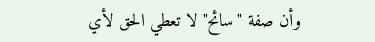وأن صفة "سائح" لا تعطي الحق لأي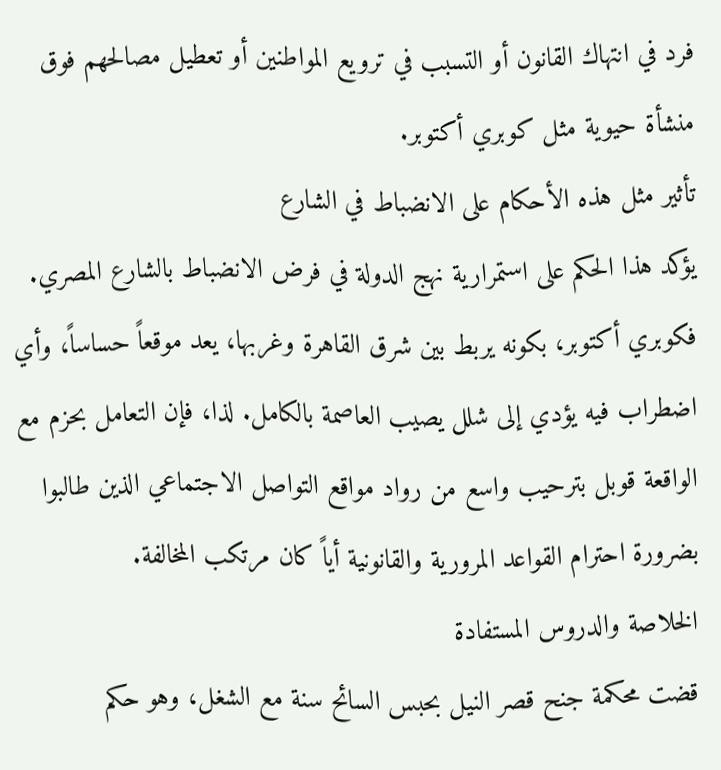فرد في انتهاك القانون أو التسبب في ترويع المواطنين أو تعطيل مصالحهم فوق منشأة حيوية مثل كوبري أكتوبر.
تأثير مثل هذه الأحكام على الانضباط في الشارع
يؤكد هذا الحكم على استمرارية نهج الدولة في فرض الانضباط بالشارع المصري. فكوبري أكتوبر، بكونه يربط بين شرق القاهرة وغربها، يعد موقعاً حساساً، وأي اضطراب فيه يؤدي إلى شلل يصيب العاصمة بالكامل. لذا، فإن التعامل بحزم مع الواقعة قوبل بترحيب واسع من رواد مواقع التواصل الاجتماعي الذين طالبوا بضرورة احترام القواعد المرورية والقانونية أياً كان مرتكب المخالفة.
الخلاصة والدروس المستفادة
قضت محكمة جنح قصر النيل بحبس السائح سنة مع الشغل، وهو حكم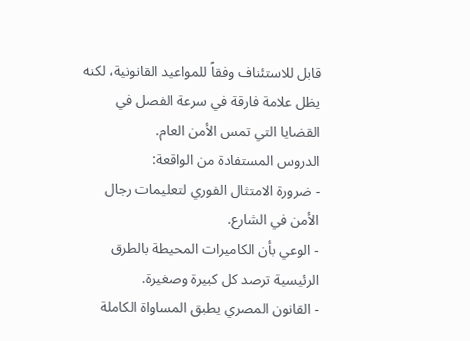قابل للاستئناف وفقاً للمواعيد القانونية، لكنه يظل علامة فارقة في سرعة الفصل في القضايا التي تمس الأمن العام.
الدروس المستفادة من الواقعة:
- ضرورة الامتثال الفوري لتعليمات رجال الأمن في الشارع.
- الوعي بأن الكاميرات المحيطة بالطرق الرئيسية ترصد كل كبيرة وصغيرة.
- القانون المصري يطبق المساواة الكاملة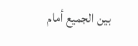بين الجميع أمام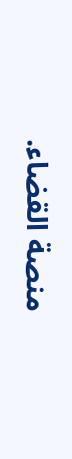منصة القضاء.